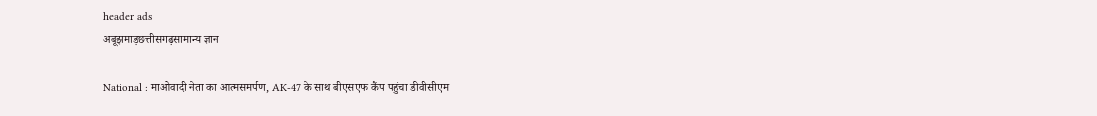header ads
अबूझमाड़छत्तीसगढ़सामान्य ज्ञान

National : माओवादी नेता का आत्मसमर्पण, AK-47 के साथ बीएसएफ कैंप पहुंचा डीवीसीएम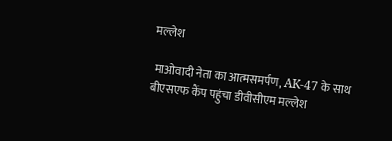मल्लेश

 माओवादी नेता का आत्मसमर्पण, AK-47 के साथ बीएसएफ कैंप पहुंचा डीवीसीएम मल्लेश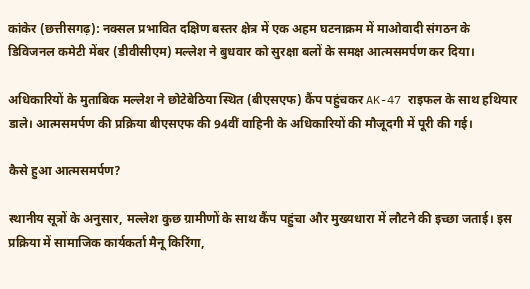कांकेर (छत्तीसगढ़): नक्सल प्रभावित दक्षिण बस्तर क्षेत्र में एक अहम घटनाक्रम में माओवादी संगठन के डिविजनल कमेटी मेंबर (डीवीसीएम) मल्लेश ने बुधवार को सुरक्षा बलों के समक्ष आत्मसमर्पण कर दिया।

अधिकारियों के मुताबिक मल्लेश ने छोटेबेठिया स्थित (बीएसएफ) कैंप पहुंचकर AK-47 राइफल के साथ हथियार डाले। आत्मसमर्पण की प्रक्रिया बीएसएफ की 94वीं वाहिनी के अधिकारियों की मौजूदगी में पूरी की गई।

कैसे हुआ आत्मसमर्पण?

स्थानीय सूत्रों के अनुसार, मल्लेश कुछ ग्रामीणों के साथ कैंप पहुंचा और मुख्यधारा में लौटने की इच्छा जताई। इस प्रक्रिया में सामाजिक कार्यकर्ता मैनू किरिंगा,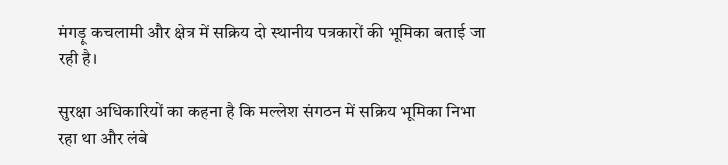मंगड़ू कचलामी और क्षेत्र में सक्रिय दो स्थानीय पत्रकारों की भूमिका बताई जा रही है।

सुरक्षा अधिकारियों का कहना है कि मल्लेश संगठन में सक्रिय भूमिका निभा रहा था और लंबे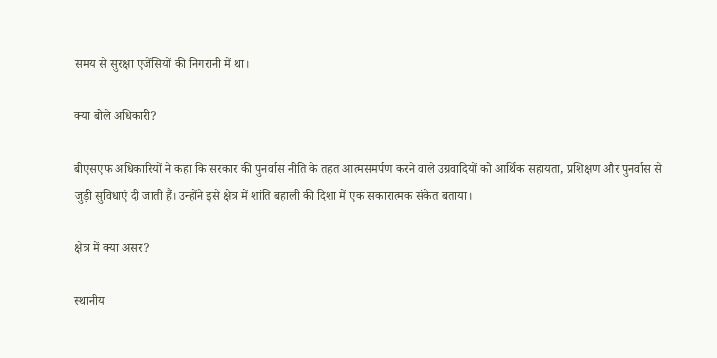समय से सुरक्षा एजेंसियों की निगरानी में था।

क्या बोले अधिकारी?

बीएसएफ अधिकारियों ने कहा कि सरकार की पुनर्वास नीति के तहत आत्मसमर्पण करने वाले उग्रवादियों को आर्थिक सहायता, प्रशिक्षण और पुनर्वास से जुड़ी सुविधाएं दी जाती हैं। उन्होंने इसे क्षेत्र में शांति बहाली की दिशा में एक सकारात्मक संकेत बताया।

क्षेत्र में क्या असर?

स्थानीय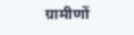ग्रामीणों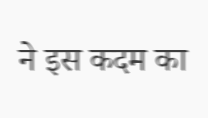ने इस कदम का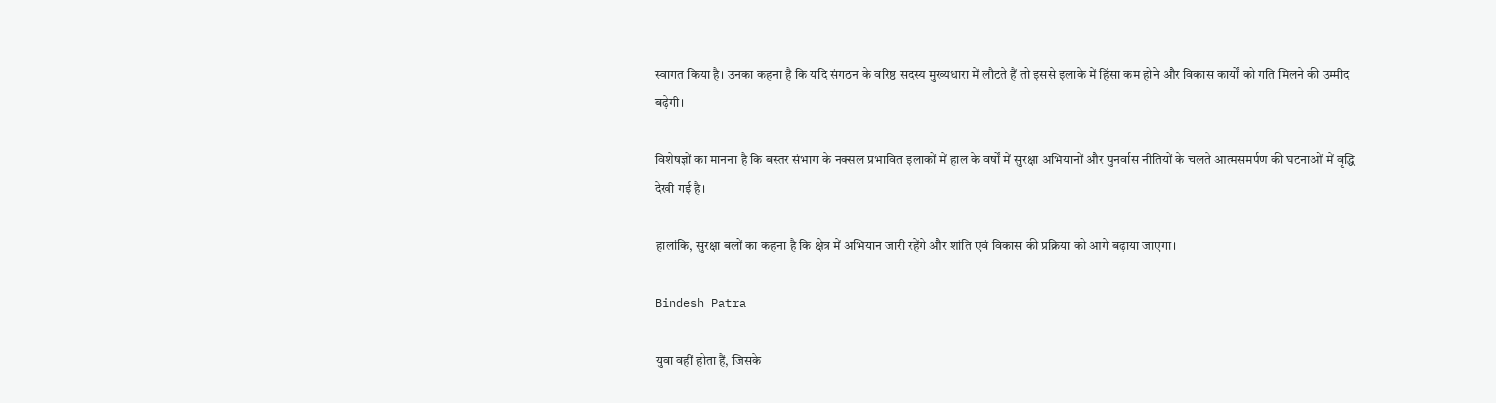स्वागत किया है। उनका कहना है कि यदि संगठन के वरिष्ठ सदस्य मुख्यधारा में लौटते हैं तो इससे इलाके में हिंसा कम होने और विकास कार्यों को गति मिलने की उम्मीद बढ़ेगी।

विशेषज्ञों का मानना है कि बस्तर संभाग के नक्सल प्रभावित इलाकों में हाल के वर्षों में सुरक्षा अभियानों और पुनर्वास नीतियों के चलते आत्मसमर्पण की घटनाओं में वृद्धि देखी गई है।

हालांकि, सुरक्षा बलों का कहना है कि क्षेत्र में अभियान जारी रहेंगे और शांति एवं विकास की प्रक्रिया को आगे बढ़ाया जाएगा।

Bindesh Patra

युवा वहीं होता हैं, जिसके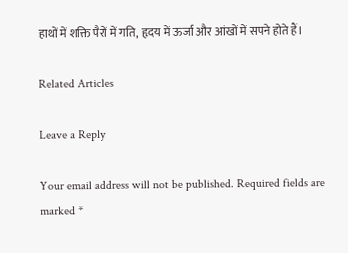हाथों में शक्ति पैरों में गति, हृदय में ऊर्जा और आंखों में सपने होते हैं।

Related Articles

Leave a Reply

Your email address will not be published. Required fields are marked *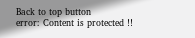Back to top button
error: Content is protected !!